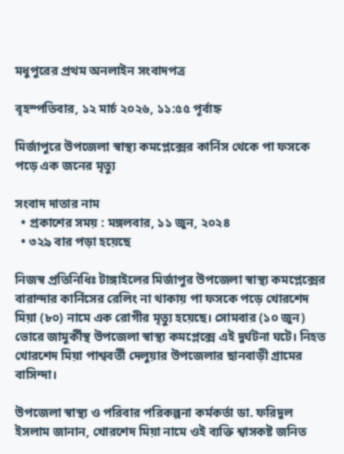মধুপুরের প্রথম অনলাইন সংবাদপত্র

বৃহস্পতিবার, ১২ মার্চ ২০২৬, ১১:৫৫ পূর্বাহ্ন

মির্জাপুরে উপজেলা স্বাস্থ্য কমপ্লেক্সের কার্নিস থেকে পা ফসকে পড়ে এক জনের মৃত্যু

সংবাদ দাতার নাম
  • প্রকাশের সময় : মঙ্গলবার, ১১ জুন, ২০২৪
  • ৩২৯ বার পড়া হয়েছে

নিজস্ব প্রতিনিধিঃ টাঙ্গাইলের মির্জাপুর উপজেলা স্বাস্থ্য কমপ্লেক্সের বারান্দার কার্নিসের রেলিং না থাকায় পা ফসকে পড়ে খোরশেদ মিয়া (৮০) নামে এক রোগীর মৃত্যু হয়েছে। সোমবার (১০ জুন) ভোরে জামুর্কীস্থ উপজেলা স্বাস্থ্য কমপ্লেক্সে এই দুর্ঘটনা ঘটে। নিহত খোরশেদ মিয়া পাশ্ববর্তী দেলুয়ার উপজেলার ছানবাড়ী গ্রামের বাসিন্দা।

উপজেলা স্বাস্থ্য ও পরিবার পরিকল্পনা কর্মকর্তা ডা. ফরিদুল ইসলাম জানান, খোরশেদ মিয়া নামে ওই ব্যক্তি শ্বাসকষ্ট জনিত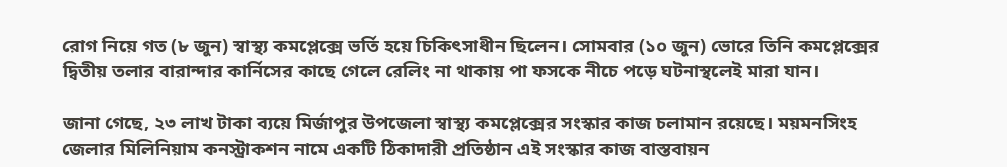রোগ নিয়ে গত (৮ জুন) স্বাস্থ্য কমপ্লেক্সে ভর্তি হয়ে চিকিৎসাধীন ছিলেন। সোমবার (১০ জুন) ভোরে তিনি কমপ্লেক্সের দ্বিতীয় তলার বারান্দার কার্নিসের কাছে গেলে রেলিং না থাকায় পা ফসকে নীচে পড়ে ঘটনাস্থলেই মারা যান।

জানা গেছে, ২৩ লাখ টাকা ব্যয়ে মির্জাপুর উপজেলা স্বাস্থ্য কমপ্লেক্সের সংস্কার কাজ চলামান রয়েছে। ময়মনসিংহ জেলার মিলিনিয়াম কনস্ট্রাকশন নামে একটি ঠিকাদারী প্রতিষ্ঠান এই সংস্কার কাজ বাস্তবায়ন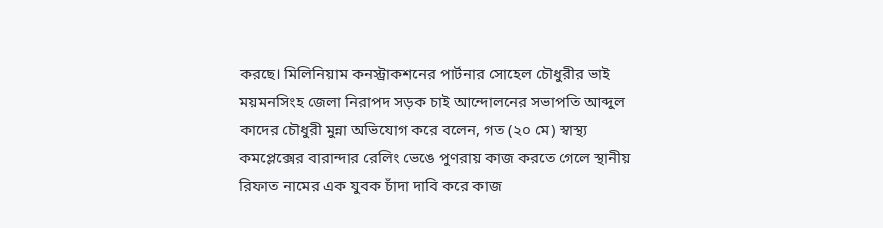করছে। মিলিনিয়াম কনস্ট্রাকশনের পার্টনার সোহেল চৌধুরীর ভাই ময়মনসিংহ জেলা নিরাপদ সড়ক চাই আন্দোলনের সভাপতি আব্দুল কাদের চৌধুরী মুন্না অভিযোগ করে বলেন, গত (২০ মে) স্বাস্থ্য কমপ্লেক্সের বারান্দার রেলিং ভেঙে পুণরায় কাজ করতে গেলে স্থানীয় রিফাত নামের এক যুবক চাঁদা দাবি করে কাজ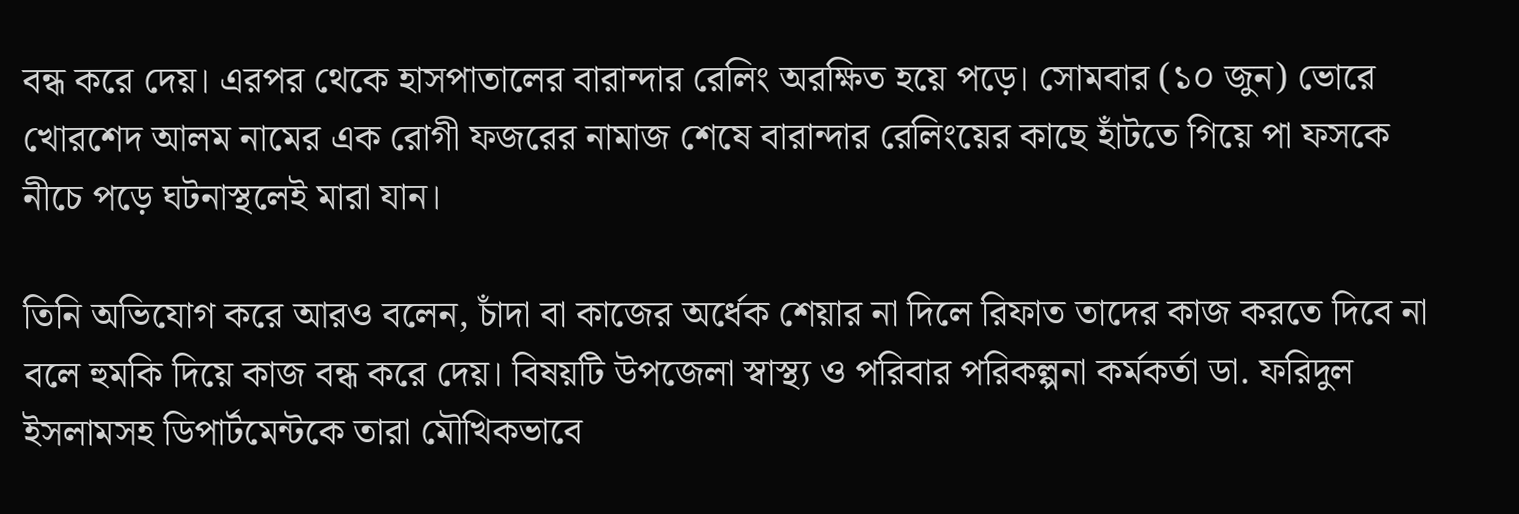বন্ধ করে দেয়। এরপর থেকে হাসপাতালের বারান্দার রেলিং অরক্ষিত হয়ে পড়ে। সোমবার (১০ জুন) ভোরে খোরশেদ আলম নামের এক রোগী ফজরের নামাজ শেষে বারান্দার রেলিংয়ের কাছে হাঁটতে গিয়ে পা ফসকে নীচে পড়ে ঘটনাস্থলেই মারা যান।

তিনি অভিযোগ করে আরও বলেন, চাঁদা বা কাজের অর্ধেক শেয়ার না দিলে রিফাত তাদের কাজ করতে দিবে না বলে হুমকি দিয়ে কাজ বন্ধ করে দেয়। বিষয়টি উপজেলা স্বাস্থ্য ও পরিবার পরিকল্পনা কর্মকর্তা ডা. ফরিদুল ইসলামসহ ডিপার্টমেন্টকে তারা মৌখিকভাবে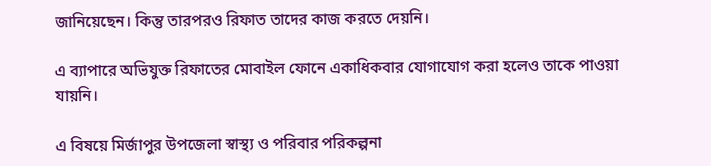জানিয়েছেন। কিন্তু তারপরও রিফাত তাদের কাজ করতে দেয়নি।

এ ব্যাপারে অভিযুক্ত রিফাতের মোবাইল ফোনে একাধিকবার যোগাযোগ করা হলেও তাকে পাওয়া যায়নি।

এ বিষয়ে মির্জাপুর উপজেলা স্বাস্থ্য ও পরিবার পরিকল্পনা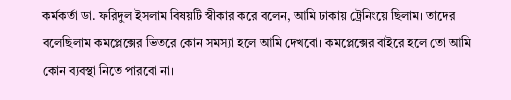কর্মকর্তা ডা. ফরিদুল ইসলাম বিষয়টি স্বীকার করে বলেন, আমি ঢাকায় ট্রেনিংয়ে ছিলাম। তাদের বলেছিলাম কমপ্লেক্সের ভিতরে কোন সমস্যা হলে আমি দেখবো। কমপ্লেক্সের বাইরে হলে তো আমি কোন ব্যবস্থা নিতে পারবো না।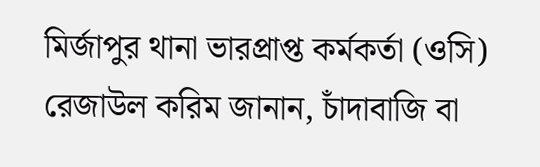মির্জাপুর থানা ভারপ্রাপ্ত কর্মকর্তা (ওসি) রেজাউল করিম জানান, চাঁদাবাজি বা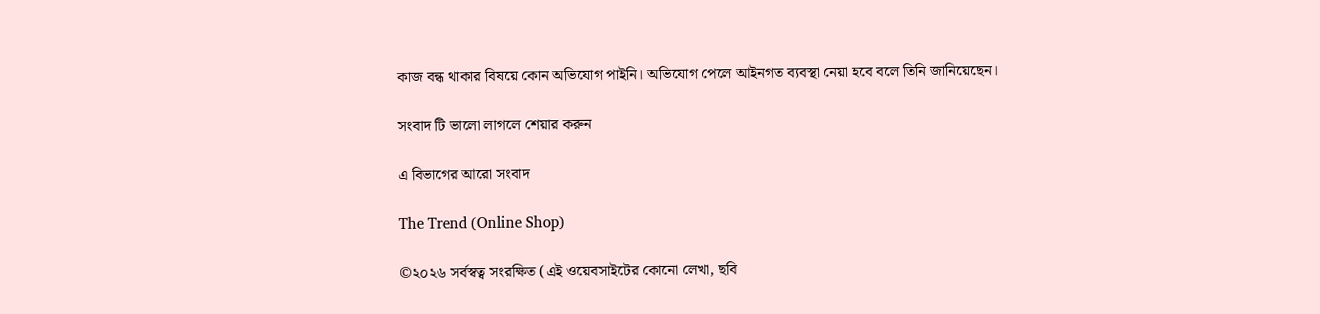কাজ বন্ধ থাকার বিষয়ে কোন অভিযোগ পাইনি। অভিযোগ পেলে আইনগত ব্যবস্থা নেয়া হবে বলে তিনি জানিয়েছেন।

সংবাদ টি ভালো লাগলে শেয়ার করুন

এ বিভাগের আরো সংবাদ

The Trend (Online Shop)

©২০২৬ সর্বস্বত্ব সংরক্ষিত (এই ওয়েবসাইটের কোনো লেখা, ছবি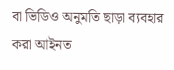বা ভিডিও অনুমতি ছাড়া ব্যবহার করা আইনত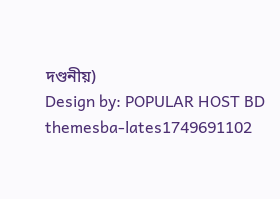দণ্ডনীয়)
Design by: POPULAR HOST BD
themesba-lates1749691102